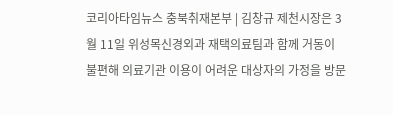코리아타임뉴스 충북취재본부 | 김창규 제천시장은 3월 11일 위성목신경외과 재택의료팀과 함께 거동이 불편해 의료기관 이용이 어려운 대상자의 가정을 방문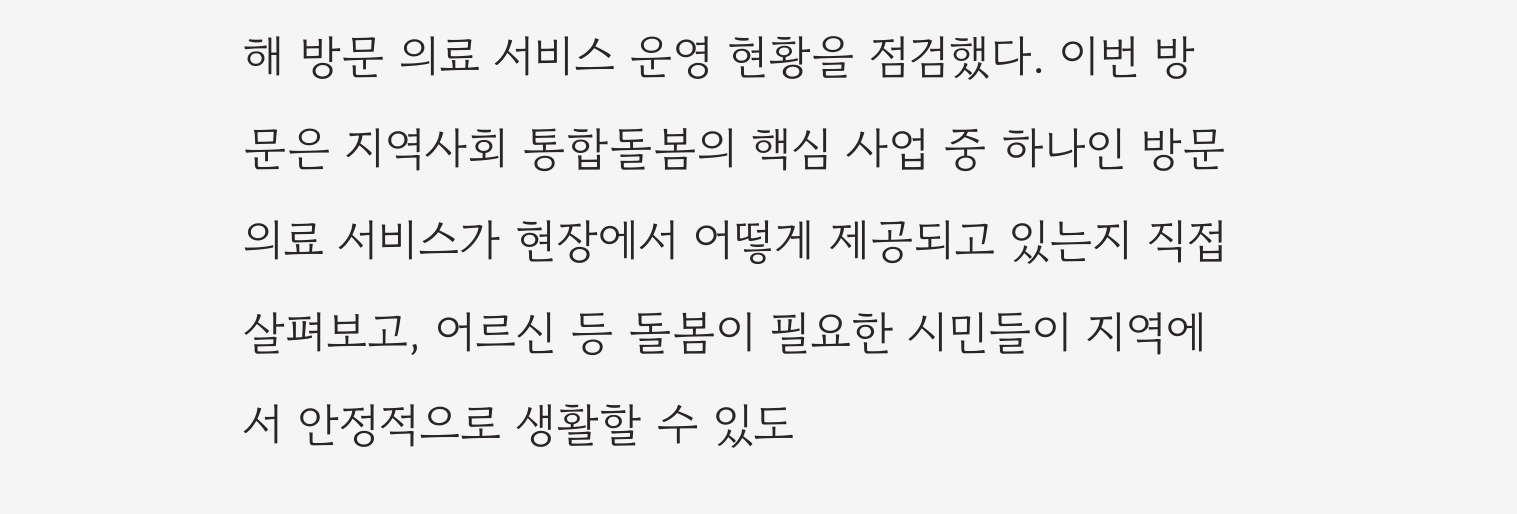해 방문 의료 서비스 운영 현황을 점검했다. 이번 방문은 지역사회 통합돌봄의 핵심 사업 중 하나인 방문 의료 서비스가 현장에서 어떻게 제공되고 있는지 직접 살펴보고, 어르신 등 돌봄이 필요한 시민들이 지역에서 안정적으로 생활할 수 있도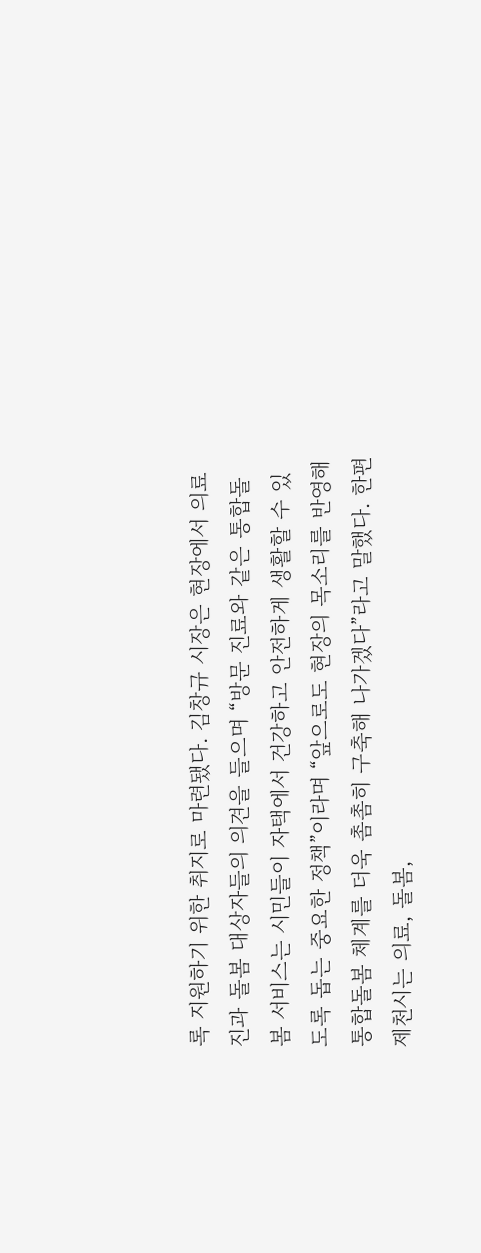록 지원하기 위한 취지로 마련됐다. 김창규 시장은 현장에서 의료진과 돌봄 대상자들의 의견을 들으며 “방문 진료와 같은 통합돌봄 서비스는 시민들이 자택에서 건강하고 안전하게 생활할 수 있도록 돕는 중요한 정책”이라며 “앞으로도 현장의 목소리를 반영해 통합돌봄 체계를 더욱 촘촘히 구축해 나가겠다”라고 말했다. 한편 제천시는 의료, 돌봄,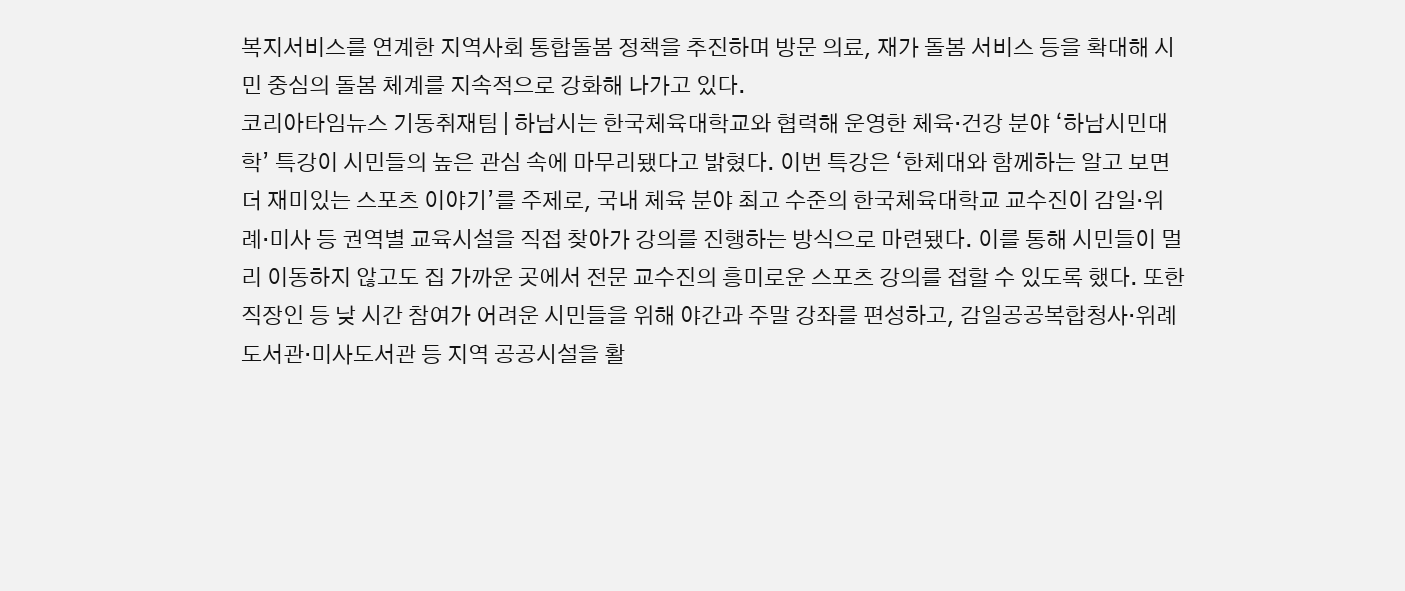복지서비스를 연계한 지역사회 통합돌봄 정책을 추진하며 방문 의료, 재가 돌봄 서비스 등을 확대해 시민 중심의 돌봄 체계를 지속적으로 강화해 나가고 있다.
코리아타임뉴스 기동취재팀 | 하남시는 한국체육대학교와 협력해 운영한 체육·건강 분야 ‘하남시민대학’ 특강이 시민들의 높은 관심 속에 마무리됐다고 밝혔다. 이번 특강은 ‘한체대와 함께하는 알고 보면 더 재미있는 스포츠 이야기’를 주제로, 국내 체육 분야 최고 수준의 한국체육대학교 교수진이 감일·위례·미사 등 권역별 교육시설을 직접 찾아가 강의를 진행하는 방식으로 마련됐다. 이를 통해 시민들이 멀리 이동하지 않고도 집 가까운 곳에서 전문 교수진의 흥미로운 스포츠 강의를 접할 수 있도록 했다. 또한 직장인 등 낮 시간 참여가 어려운 시민들을 위해 야간과 주말 강좌를 편성하고, 감일공공복합청사·위례도서관·미사도서관 등 지역 공공시설을 활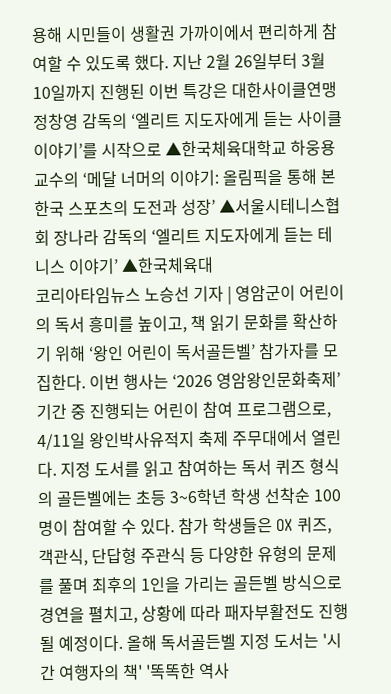용해 시민들이 생활권 가까이에서 편리하게 참여할 수 있도록 했다. 지난 2월 26일부터 3월 10일까지 진행된 이번 특강은 대한사이클연맹 정창영 감독의 ‘엘리트 지도자에게 듣는 사이클 이야기’를 시작으로 ▲한국체육대학교 하웅용 교수의 ‘메달 너머의 이야기: 올림픽을 통해 본 한국 스포츠의 도전과 성장’ ▲서울시테니스협회 장나라 감독의 ‘엘리트 지도자에게 듣는 테니스 이야기’ ▲한국체육대
코리아타임뉴스 노승선 기자 | 영암군이 어린이의 독서 흥미를 높이고, 책 읽기 문화를 확산하기 위해 ‘왕인 어린이 독서골든벨’ 참가자를 모집한다. 이번 행사는 ‘2026 영암왕인문화축제’ 기간 중 진행되는 어린이 참여 프로그램으로, 4/11일 왕인박사유적지 축제 주무대에서 열린다. 지정 도서를 읽고 참여하는 독서 퀴즈 형식의 골든벨에는 초등 3~6학년 학생 선착순 100명이 참여할 수 있다. 참가 학생들은 OX 퀴즈, 객관식, 단답형 주관식 등 다양한 유형의 문제를 풀며 최후의 1인을 가리는 골든벨 방식으로 경연을 펼치고, 상황에 따라 패자부활전도 진행될 예정이다. 올해 독서골든벨 지정 도서는 '시간 여행자의 책' '똑똑한 역사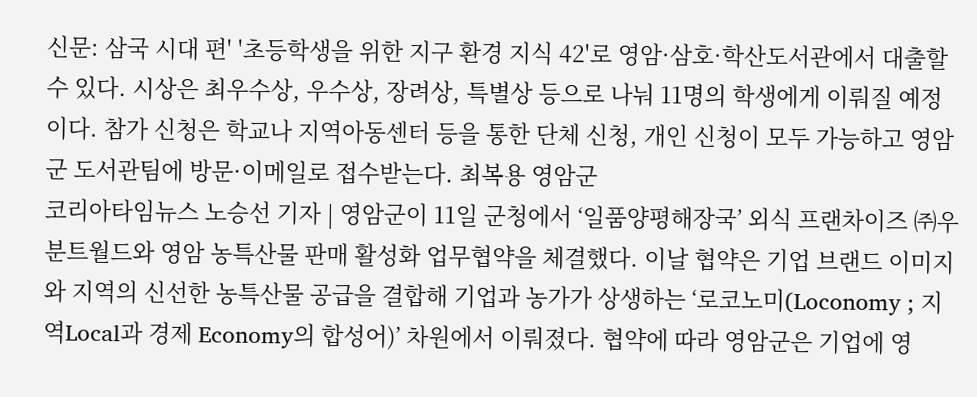신문: 삼국 시대 편' '초등학생을 위한 지구 환경 지식 42'로 영암·삼호·학산도서관에서 대출할 수 있다. 시상은 최우수상, 우수상, 장려상, 특별상 등으로 나눠 11명의 학생에게 이뤄질 예정이다. 참가 신청은 학교나 지역아동센터 등을 통한 단체 신청, 개인 신청이 모두 가능하고 영암군 도서관팀에 방문·이메일로 접수받는다. 최복용 영암군
코리아타임뉴스 노승선 기자 | 영암군이 11일 군청에서 ‘일품양평해장국’ 외식 프랜차이즈 ㈜우분트월드와 영암 농특산물 판매 활성화 업무협약을 체결했다. 이날 협약은 기업 브랜드 이미지와 지역의 신선한 농특산물 공급을 결합해 기업과 농가가 상생하는 ‘로코노미(Loconomy ; 지역Local과 경제 Economy의 합성어)’ 차원에서 이뤄졌다. 협약에 따라 영암군은 기업에 영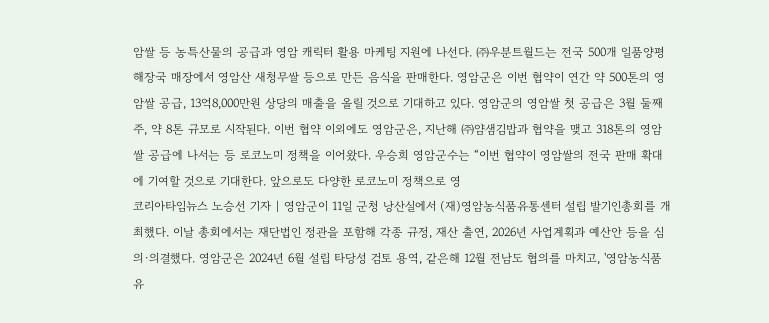암쌀 등 농특산물의 공급과 영암 캐릭터 활용 마케팅 지원에 나선다. ㈜우분트월드는 전국 500개 일품양평해장국 매장에서 영암산 새청무쌀 등으로 만든 음식을 판매한다. 영암군은 이번 협약이 연간 약 500톤의 영암쌀 공급, 13억8,000만원 상당의 매출을 올릴 것으로 기대하고 있다. 영암군의 영암쌀 첫 공급은 3월 둘째 주, 약 8톤 규모로 시작된다. 이번 협약 이외에도 영암군은, 지난해 ㈜얌샘김밥과 협약을 맺고 318톤의 영암쌀 공급에 나서는 등 로코노미 정책을 이어왔다. 우승희 영암군수는 “이번 협약이 영암쌀의 전국 판매 확대에 기여할 것으로 기대한다. 앞으로도 다양한 로코노미 정책으로 영
코리아타임뉴스 노승선 기자 | 영암군이 11일 군청 낭산실에서 (재)영암농식품유통센터 설립 발기인총회를 개최했다. 이날 총회에서는 재단법인 정관을 포함해 각종 규정, 재산 출연, 2026년 사업계획과 예산안 등을 심의·의결했다. 영암군은 2024년 6월 설립 타당성 검토 용역, 같은해 12월 전남도 협의를 마치고, '영암농식품유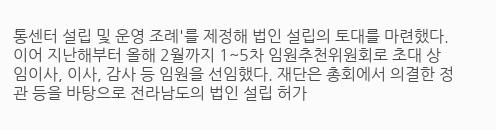통센터 설립 및 운영 조례'를 제정해 법인 설립의 토대를 마련했다. 이어 지난해부터 올해 2월까지 1~5차 임원추천위원회로 초대 상임이사, 이사, 감사 등 임원을 선임했다. 재단은 총회에서 의결한 정관 등을 바탕으로 전라남도의 법인 설립 허가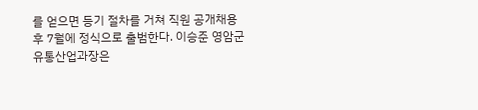를 얻으면 등기 절차를 거쳐 직원 공개채용 후 7월에 정식으로 출범한다. 이승준 영암군 유통산업과장은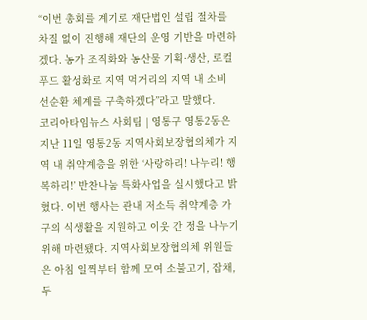“이번 총회를 계기로 재단법인 설립 절차를 차질 없이 진행해 재단의 운영 기반을 마련하겠다. 농가 조직화와 농산물 기획·생산, 로컬푸드 활성화로 지역 먹거리의 지역 내 소비 선순환 체계를 구축하겠다”라고 말했다.
코리아타임뉴스 사회팀 | 영통구 영통2동은 지난 11일 영통2동 지역사회보장협의체가 지역 내 취약계층을 위한 ‘사랑하리! 나누리! 행복하리!’ 반찬나눔 특화사업을 실시했다고 밝혔다. 이번 행사는 관내 저소득 취약계층 가구의 식생활을 지원하고 이웃 간 정을 나누기 위해 마련됐다. 지역사회보장협의체 위원들은 아침 일찍부터 함께 모여 소불고기, 잡채, 두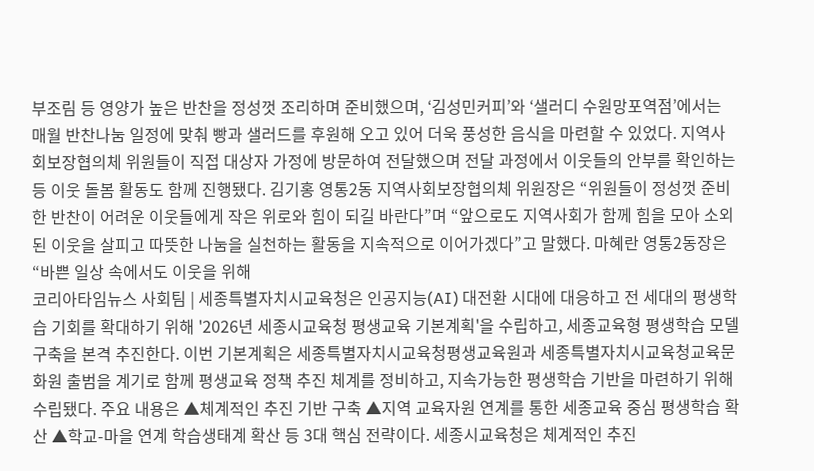부조림 등 영양가 높은 반찬을 정성껏 조리하며 준비했으며, ‘김성민커피’와 ‘샐러디 수원망포역점’에서는 매월 반찬나눔 일정에 맞춰 빵과 샐러드를 후원해 오고 있어 더욱 풍성한 음식을 마련할 수 있었다. 지역사회보장협의체 위원들이 직접 대상자 가정에 방문하여 전달했으며 전달 과정에서 이웃들의 안부를 확인하는 등 이웃 돌봄 활동도 함께 진행됐다. 김기홍 영통2동 지역사회보장협의체 위원장은 “위원들이 정성껏 준비한 반찬이 어려운 이웃들에게 작은 위로와 힘이 되길 바란다”며 “앞으로도 지역사회가 함께 힘을 모아 소외된 이웃을 살피고 따뜻한 나눔을 실천하는 활동을 지속적으로 이어가겠다”고 말했다. 마혜란 영통2동장은 “바쁜 일상 속에서도 이웃을 위해
코리아타임뉴스 사회팀 | 세종특별자치시교육청은 인공지능(AI) 대전환 시대에 대응하고 전 세대의 평생학습 기회를 확대하기 위해 '2026년 세종시교육청 평생교육 기본계획'을 수립하고, 세종교육형 평생학습 모델 구축을 본격 추진한다. 이번 기본계획은 세종특별자치시교육청평생교육원과 세종특별자치시교육청교육문화원 출범을 계기로 함께 평생교육 정책 추진 체계를 정비하고, 지속가능한 평생학습 기반을 마련하기 위해 수립됐다. 주요 내용은 ▲체계적인 추진 기반 구축 ▲지역 교육자원 연계를 통한 세종교육 중심 평생학습 확산 ▲학교-마을 연계 학습생태계 확산 등 3대 핵심 전략이다. 세종시교육청은 체계적인 추진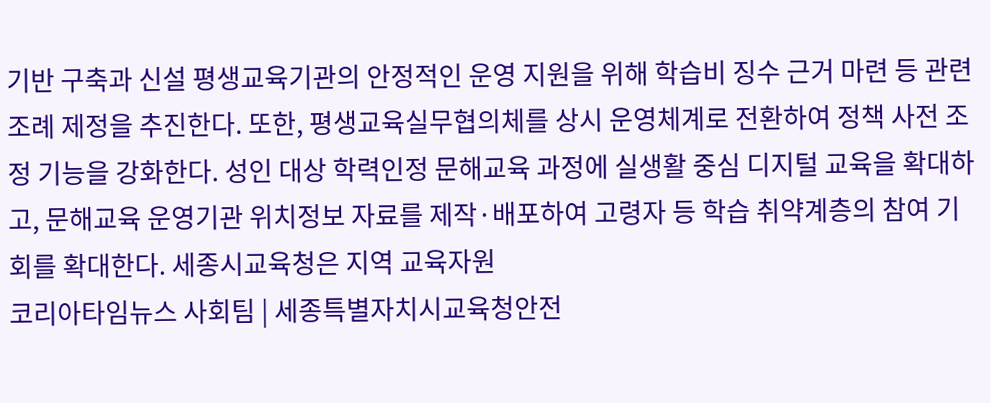기반 구축과 신설 평생교육기관의 안정적인 운영 지원을 위해 학습비 징수 근거 마련 등 관련 조례 제정을 추진한다. 또한, 평생교육실무협의체를 상시 운영체계로 전환하여 정책 사전 조정 기능을 강화한다. 성인 대상 학력인정 문해교육 과정에 실생활 중심 디지털 교육을 확대하고, 문해교육 운영기관 위치정보 자료를 제작·배포하여 고령자 등 학습 취약계층의 참여 기회를 확대한다. 세종시교육청은 지역 교육자원
코리아타임뉴스 사회팀 | 세종특별자치시교육청안전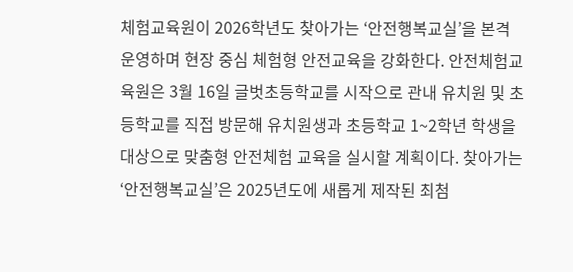체험교육원이 2026학년도 찾아가는 ‘안전행복교실’을 본격 운영하며 현장 중심 체험형 안전교육을 강화한다. 안전체험교육원은 3월 16일 글벗초등학교를 시작으로 관내 유치원 및 초등학교를 직접 방문해 유치원생과 초등학교 1~2학년 학생을 대상으로 맞춤형 안전체험 교육을 실시할 계획이다. 찾아가는 ‘안전행복교실’은 2025년도에 새롭게 제작된 최첨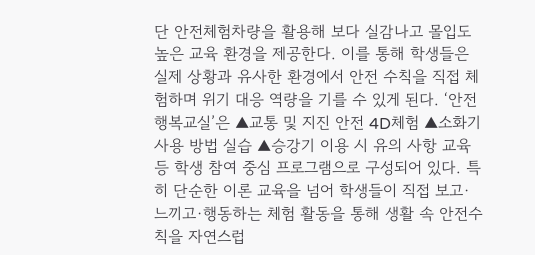단 안전체험차량을 활용해 보다 실감나고 몰입도 높은 교육 환경을 제공한다. 이를 통해 학생들은 실제 상황과 유사한 환경에서 안전 수칙을 직접 체험하며 위기 대응 역량을 기를 수 있게 된다. ‘안전행복교실’은 ▲교통 및 지진 안전 4D체험 ▲소화기 사용 방법 실습 ▲승강기 이용 시 유의 사항 교육 등 학생 참여 중심 프로그램으로 구성되어 있다. 특히 단순한 이론 교육을 넘어 학생들이 직접 보고· 느끼고·행동하는 체험 활동을 통해 생활 속 안전수칙을 자연스럽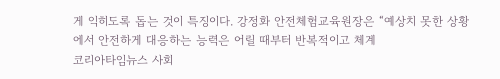게 익히도록 돕는 것이 특징이다. 강정화 안전체험교육원장은 “예상치 못한 상황에서 안전하게 대응하는 능력은 어릴 때부터 반복적이고 체계
코리아타임뉴스 사회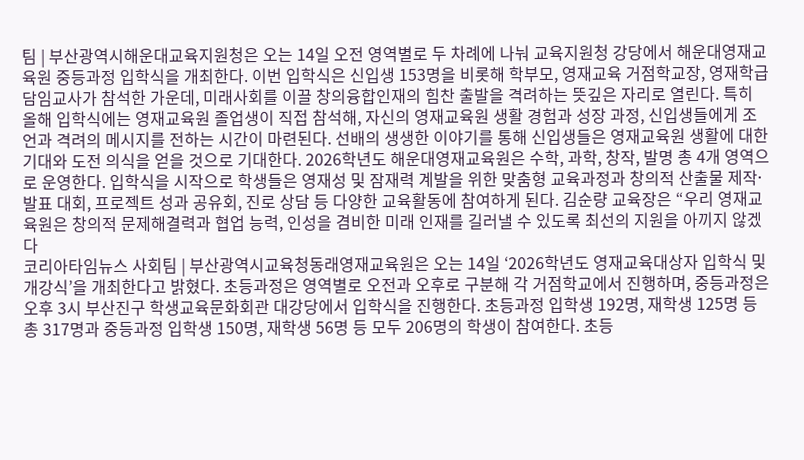팀 | 부산광역시해운대교육지원청은 오는 14일 오전 영역별로 두 차례에 나눠 교육지원청 강당에서 해운대영재교육원 중등과정 입학식을 개최한다. 이번 입학식은 신입생 153명을 비롯해 학부모, 영재교육 거점학교장, 영재학급 담임교사가 참석한 가운데, 미래사회를 이끌 창의융합인재의 힘찬 출발을 격려하는 뜻깊은 자리로 열린다. 특히 올해 입학식에는 영재교육원 졸업생이 직접 참석해, 자신의 영재교육원 생활 경험과 성장 과정, 신입생들에게 조언과 격려의 메시지를 전하는 시간이 마련된다. 선배의 생생한 이야기를 통해 신입생들은 영재교육원 생활에 대한 기대와 도전 의식을 얻을 것으로 기대한다. 2026학년도 해운대영재교육원은 수학, 과학, 창작, 발명 총 4개 영역으로 운영한다. 입학식을 시작으로 학생들은 영재성 및 잠재력 계발을 위한 맞춤형 교육과정과 창의적 산출물 제작⸱발표 대회, 프로젝트 성과 공유회, 진로 상담 등 다양한 교육활동에 참여하게 된다. 김순량 교육장은 “우리 영재교육원은 창의적 문제해결력과 협업 능력, 인성을 겸비한 미래 인재를 길러낼 수 있도록 최선의 지원을 아끼지 않겠다
코리아타임뉴스 사회팀 | 부산광역시교육청동래영재교육원은 오는 14일 ‘2026학년도 영재교육대상자 입학식 및 개강식’을 개최한다고 밝혔다. 초등과정은 영역별로 오전과 오후로 구분해 각 거점학교에서 진행하며, 중등과정은 오후 3시 부산진구 학생교육문화회관 대강당에서 입학식을 진행한다. 초등과정 입학생 192명, 재학생 125명 등 총 317명과 중등과정 입학생 150명, 재학생 56명 등 모두 206명의 학생이 참여한다. 초등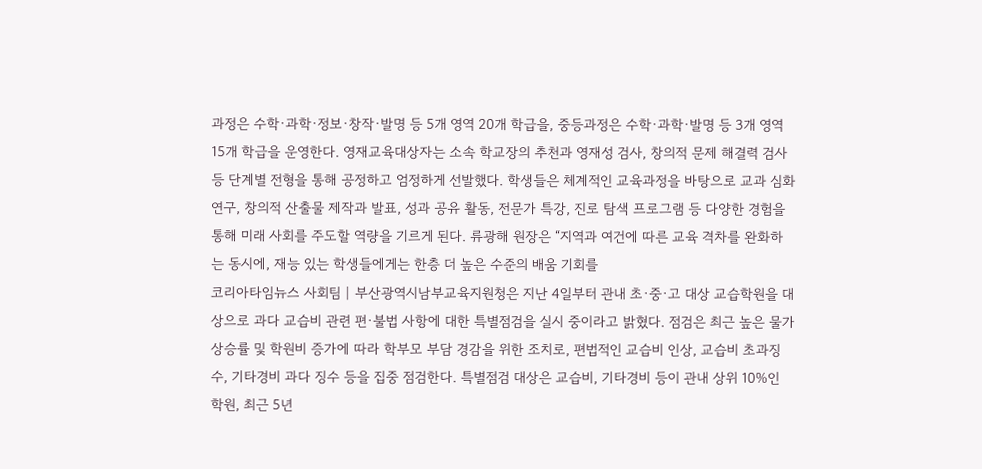과정은 수학·과학·정보·창작·발명 등 5개 영역 20개 학급을, 중등과정은 수학·과학·발명 등 3개 영역 15개 학급을 운영한다. 영재교육대상자는 소속 학교장의 추천과 영재성 검사, 창의적 문제 해결력 검사 등 단계별 전형을 통해 공정하고 엄정하게 선발했다. 학생들은 체계적인 교육과정을 바탕으로 교과 심화 연구, 창의적 산출물 제작과 발표, 성과 공유 활동, 전문가 특강, 진로 탐색 프로그램 등 다양한 경험을 통해 미래 사회를 주도할 역량을 기르게 된다. 류광해 원장은 “지역과 여건에 따른 교육 격차를 완화하는 동시에, 재능 있는 학생들에게는 한층 더 높은 수준의 배움 기회를
코리아타임뉴스 사회팀 | 부산광역시남부교육지원청은 지난 4일부터 관내 초·중·고 대상 교습학원을 대상으로 과다 교습비 관련 편·불법 사항에 대한 특별점검을 실시 중이라고 밝혔다. 점검은 최근 높은 물가상승률 및 학원비 증가에 따라 학부모 부담 경감을 위한 조치로, 편법적인 교습비 인상, 교습비 초과징수, 기타경비 과다 징수 등을 집중 점검한다. 특별점검 대상은 교습비, 기타경비 등이 관내 상위 10%인 학원, 최근 5년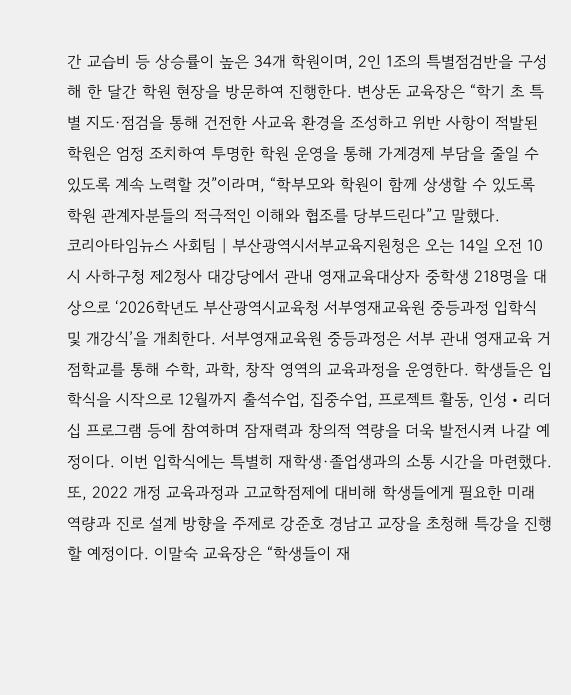간 교습비 등 상승률이 높은 34개 학원이며, 2인 1조의 특별점검반을 구성해 한 달간 학원 현장을 방문하여 진행한다. 변상돈 교육장은 “학기 초 특별 지도·점검을 통해 건전한 사교육 환경을 조성하고 위반 사항이 적발된 학원은 엄정 조치하여 투명한 학원 운영을 통해 가계경제 부담을 줄일 수 있도록 계속 노력할 것”이라며, “학부모와 학원이 함께 상생할 수 있도록 학원 관계자분들의 적극적인 이해와 협조를 당부드린다”고 말했다.
코리아타임뉴스 사회팀 | 부산광역시서부교육지원청은 오는 14일 오전 10시 사하구청 제2청사 대강당에서 관내 영재교육대상자 중학생 218명을 대상으로 ‘2026학년도 부산광역시교육청 서부영재교육원 중등과정 입학식 및 개강식’을 개최한다. 서부영재교육원 중등과정은 서부 관내 영재교육 거점학교를 통해 수학, 과학, 창작 영역의 교육과정을 운영한다. 학생들은 입학식을 시작으로 12월까지 출석수업, 집중수업, 프로젝트 활동, 인성‧리더십 프로그램 등에 참여하며 잠재력과 창의적 역량을 더욱 발전시켜 나갈 예정이다. 이번 입학식에는 특별히 재학생·졸업생과의 소통 시간을 마련했다. 또, 2022 개정 교육과정과 고교학점제에 대비해 학생들에게 필요한 미래 역량과 진로 설계 방향을 주제로 강준호 경남고 교장을 초청해 특강을 진행할 예정이다. 이말숙 교육장은 “학생들이 재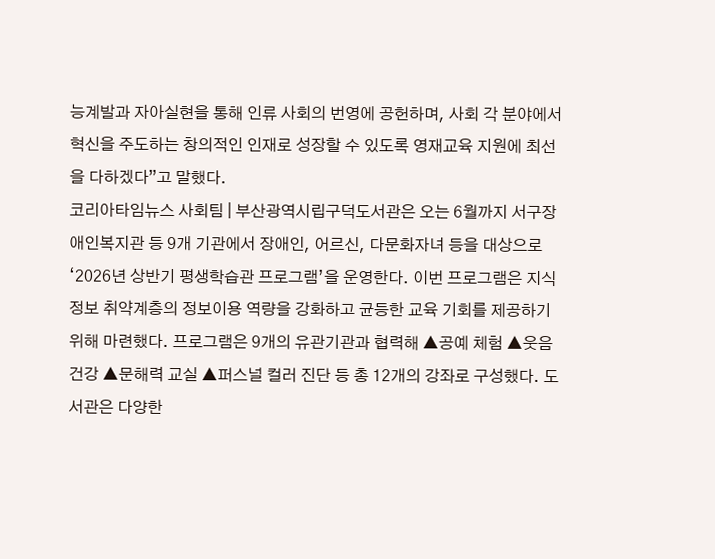능계발과 자아실현을 통해 인류 사회의 번영에 공헌하며, 사회 각 분야에서 혁신을 주도하는 창의적인 인재로 성장할 수 있도록 영재교육 지원에 최선을 다하겠다”고 말했다.
코리아타임뉴스 사회팀 | 부산광역시립구덕도서관은 오는 6월까지 서구장애인복지관 등 9개 기관에서 장애인, 어르신, 다문화자녀 등을 대상으로 ‘2026년 상반기 평생학습관 프로그램’을 운영한다. 이번 프로그램은 지식정보 취약계층의 정보이용 역량을 강화하고 균등한 교육 기회를 제공하기 위해 마련했다. 프로그램은 9개의 유관기관과 협력해 ▲공예 체험 ▲웃음 건강 ▲문해력 교실 ▲퍼스널 컬러 진단 등 총 12개의 강좌로 구성했다. 도서관은 다양한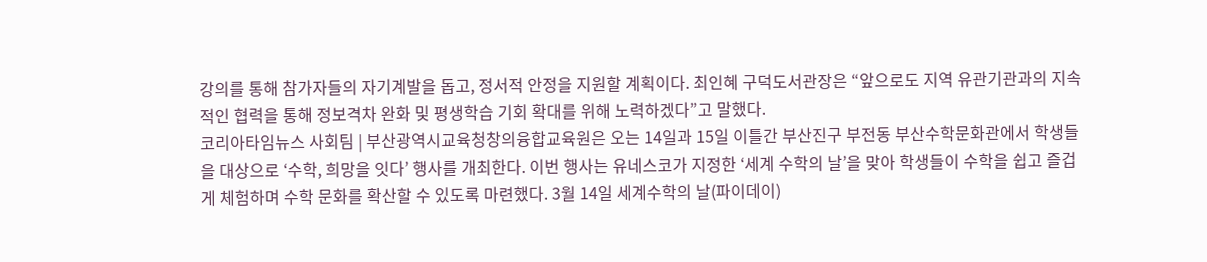강의를 통해 참가자들의 자기계발을 돕고, 정서적 안정을 지원할 계획이다. 최인혜 구덕도서관장은 “앞으로도 지역 유관기관과의 지속적인 협력을 통해 정보격차 완화 및 평생학습 기회 확대를 위해 노력하겠다”고 말했다.
코리아타임뉴스 사회팀 | 부산광역시교육청창의융합교육원은 오는 14일과 15일 이틀간 부산진구 부전동 부산수학문화관에서 학생들을 대상으로 ‘수학, 희망을 잇다’ 행사를 개최한다. 이번 행사는 유네스코가 지정한 ‘세계 수학의 날’을 맞아 학생들이 수학을 쉽고 즐겁게 체험하며 수학 문화를 확산할 수 있도록 마련했다. 3월 14일 세계수학의 날(파이데이)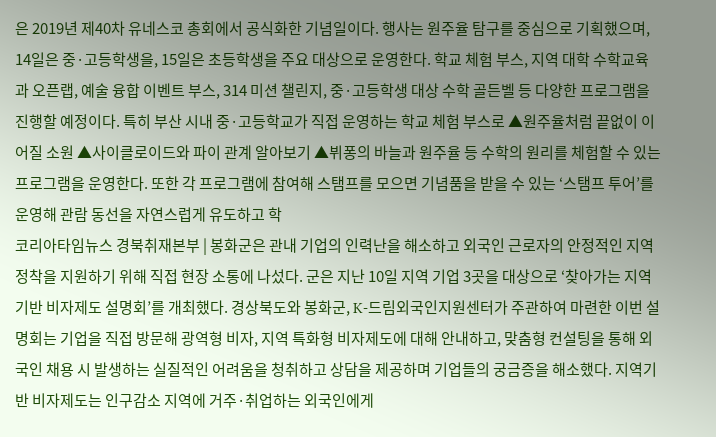은 2019년 제40차 유네스코 총회에서 공식화한 기념일이다. 행사는 원주율 탐구를 중심으로 기획했으며, 14일은 중·고등학생을, 15일은 초등학생을 주요 대상으로 운영한다. 학교 체험 부스, 지역 대학 수학교육과 오픈랩, 예술 융합 이벤트 부스, 314 미션 챌린지, 중·고등학생 대상 수학 골든벨 등 다양한 프로그램을 진행할 예정이다. 특히 부산 시내 중·고등학교가 직접 운영하는 학교 체험 부스로 ▲원주율처럼 끝없이 이어질 소원 ▲사이클로이드와 파이 관계 알아보기 ▲뷔퐁의 바늘과 원주율 등 수학의 원리를 체험할 수 있는 프로그램을 운영한다. 또한 각 프로그램에 참여해 스탬프를 모으면 기념품을 받을 수 있는 ‘스탬프 투어’를 운영해 관람 동선을 자연스럽게 유도하고 학
코리아타임뉴스 경북취재본부 | 봉화군은 관내 기업의 인력난을 해소하고 외국인 근로자의 안정적인 지역 정착을 지원하기 위해 직접 현장 소통에 나섰다. 군은 지난 10일 지역 기업 3곳을 대상으로 ‘찾아가는 지역기반 비자제도 설명회’를 개최했다. 경상북도와 봉화군, K-드림외국인지원센터가 주관하여 마련한 이번 설명회는 기업을 직접 방문해 광역형 비자, 지역 특화형 비자제도에 대해 안내하고, 맞춤형 컨설팅을 통해 외국인 채용 시 발생하는 실질적인 어려움을 청취하고 상담을 제공하며 기업들의 궁금증을 해소했다. 지역기반 비자제도는 인구감소 지역에 거주·취업하는 외국인에게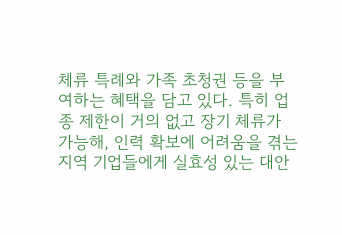체류 특례와 가족 초청권 등을 부여하는 혜택을 담고 있다. 특히 업종 제한이 거의 없고 장기 체류가 가능해, 인력 확보에 어려움을 겪는 지역 기업들에게 실효성 있는 대안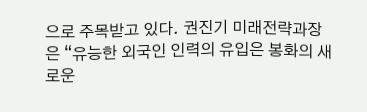으로 주목받고 있다. 권진기 미래전략과장은 “유능한 외국인 인력의 유입은 봉화의 새로운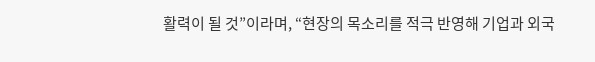활력이 될 것”이라며, “현장의 목소리를 적극 반영해 기업과 외국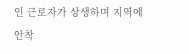인 근로자가 상생하며 지역에 안착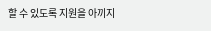할 수 있도록 지원을 아끼지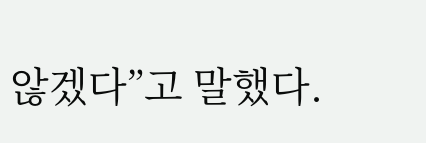않겠다”고 말했다.